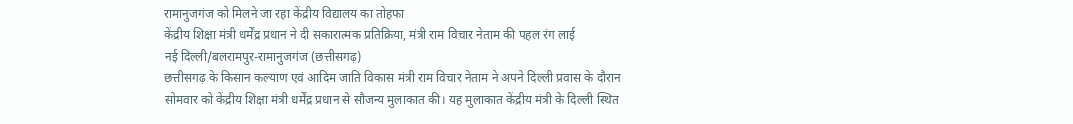रामानुजगंज को मिलने जा रहा केंद्रीय विद्यालय का तोहफा
केंद्रीय शिक्षा मंत्री धर्मेंद्र प्रधान ने दी सकारात्मक प्रतिक्रिया, मंत्री राम विचार नेताम की पहल रंग लाई
नई दिल्ली/बलरामपुर-रामानुजगंज (छत्तीसगढ़)
छत्तीसगढ़ के किसान कल्याण एवं आदिम जाति विकास मंत्री राम विचार नेताम ने अपने दिल्ली प्रवास के दौरान सोमवार को केंद्रीय शिक्षा मंत्री धर्मेंद्र प्रधान से सौजन्य मुलाकात की। यह मुलाकात केंद्रीय मंत्री के दिल्ली स्थित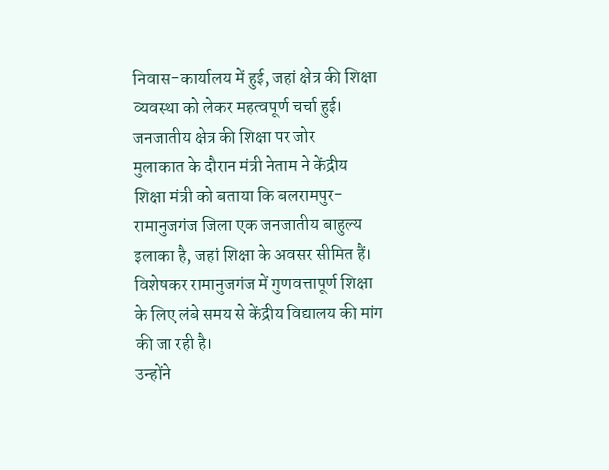निवास-कार्यालय में हुई, जहां क्षेत्र की शिक्षा व्यवस्था को लेकर महत्वपूर्ण चर्चा हुई।
जनजातीय क्षेत्र की शिक्षा पर जोर
मुलाकात के दौरान मंत्री नेताम ने केंद्रीय शिक्षा मंत्री को बताया कि बलरामपुर-रामानुजगंज जिला एक जनजातीय बाहुल्य इलाका है, जहां शिक्षा के अवसर सीमित हैं। विशेषकर रामानुजगंज में गुणवत्तापूर्ण शिक्षा के लिए लंबे समय से केंद्रीय विद्यालय की मांग की जा रही है।
उन्होंने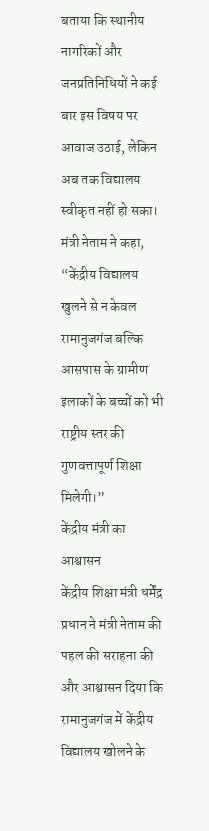बताया कि स्थानीय नागरिकों और जनप्रतिनिधियों ने कई बार इस विषय पर आवाज उठाई, लेकिन अब तक विद्यालय स्वीकृत नहीं हो सका। मंत्री नेताम ने कहा,
“केंद्रीय विद्यालय खुलने से न केवल रामानुजगंज बल्कि आसपास के ग्रामीण इलाकों के बच्चों को भी राष्ट्रीय स्तर की गुणवत्तापूर्ण शिक्षा मिलेगी।”
केंद्रीय मंत्री का आश्वासन
केंद्रीय शिक्षा मंत्री धर्मेंद्र प्रधान ने मंत्री नेताम की पहल की सराहना की और आश्वासन दिया कि रामानुजगंज में केंद्रीय विद्यालय खोलने के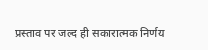प्रस्ताव पर जल्द ही सकारात्मक निर्णय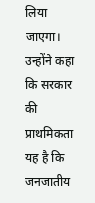लिया जाएगा। उन्होंने कहा कि सरकार की प्राथमिकता यह है कि जनजातीय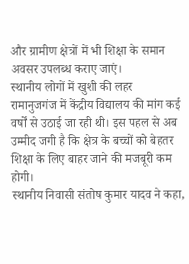और ग्रामीण क्षेत्रों में भी शिक्षा के समान अवसर उपलब्ध कराए जाएं।
स्थानीय लोगों में खुशी की लहर
रामानुजगंज में केंद्रीय विद्यालय की मांग कई वर्षों से उठाई जा रही थी। इस पहल से अब उम्मीद जगी है कि क्षेत्र के बच्चों को बेहतर शिक्षा के लिए बाहर जाने की मजबूरी कम होगी।
स्थानीय निवासी संतोष कुमार यादव ने कहा,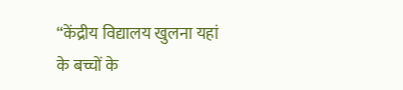“केंद्रीय विद्यालय खुलना यहां के बच्चों के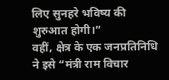लिए सुनहरे भविष्य की शुरुआत होगी।”
वहीं, क्षेत्र के एक जनप्रतिनिधि ने इसे “मंत्री राम विचार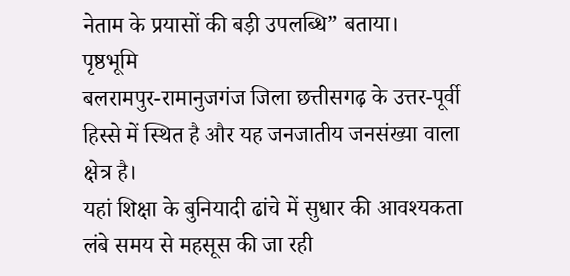नेताम के प्रयासों की बड़ी उपलब्धि” बताया।
पृष्ठभूमि
बलरामपुर-रामानुजगंज जिला छत्तीसगढ़ के उत्तर-पूर्वी हिस्से में स्थित है और यह जनजातीय जनसंख्या वाला क्षेत्र है।
यहां शिक्षा के बुनियादी ढांचे में सुधार की आवश्यकता लंबे समय से महसूस की जा रही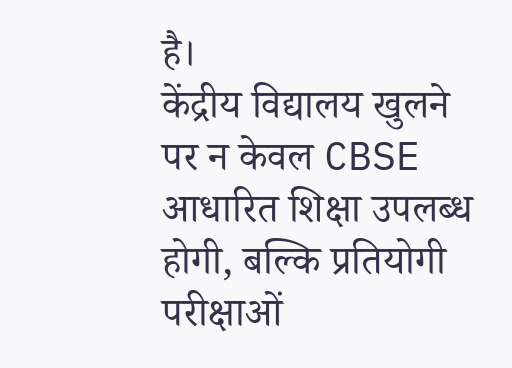है।
केंद्रीय विद्यालय खुलने पर न केवल CBSE आधारित शिक्षा उपलब्ध होगी, बल्कि प्रतियोगी परीक्षाओं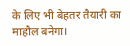के लिए भी बेहतर तैयारी का माहौल बनेगा।